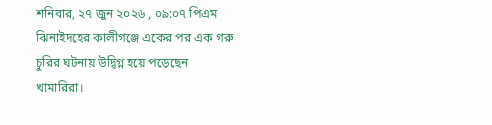শনিবার, ২৭ জুন ২০২৬ , ০৯:০৭ পিএম
ঝিনাইদহের কালীগঞ্জে একের পর এক গরু চুরির ঘটনায় উদ্বিগ্ন হয়ে পড়েছেন খামারিরা।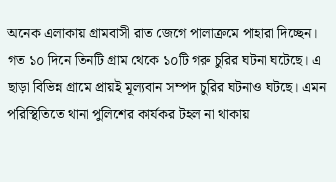অনেক এলাকায় গ্রামবাসী রাত জেগে পালাক্রমে পাহারা দিচ্ছেন। গত ১০ দিনে তিনটি গ্রাম থেকে ১০টি গরু চুরির ঘটনা ঘটেছে। এ ছাড়া বিভিন্ন গ্রামে প্রায়ই মূল্যবান সম্পদ চুরির ঘটনাও ঘটছে। এমন পরিস্থিতিতে থানা পুলিশের কার্যকর টহল না থাকায়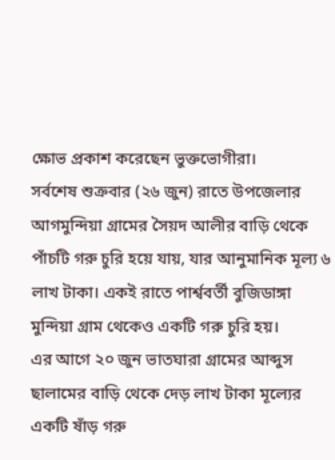ক্ষোভ প্রকাশ করেছেন ভুক্তভোগীরা।
সর্বশেষ শুক্রবার (২৬ জুন) রাতে উপজেলার আগমুন্দিয়া গ্রামের সৈয়দ আলীর বাড়ি থেকে পাঁচটি গরু চুরি হয়ে যায়, যার আনুমানিক মূল্য ৬ লাখ টাকা। একই রাতে পার্শ্ববর্তী বুজিডাঙ্গা মুন্দিয়া গ্রাম থেকেও একটি গরু চুরি হয়।
এর আগে ২০ জুন ভাতঘারা গ্রামের আব্দুস ছালামের বাড়ি থেকে দেড় লাখ টাকা মূল্যের একটি ষাঁড় গরু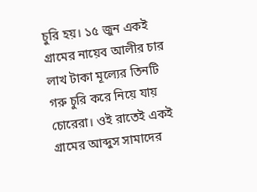চুরি হয়। ১৫ জুন একই গ্রামের নায়েব আলীর চার লাখ টাকা মূল্যের তিনটি গরু চুরি করে নিয়ে যায় চোরেরা। ওই রাতেই একই গ্রামের আব্দুস সামাদের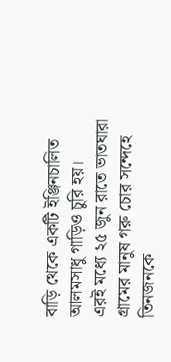বাড়ি থেকে একটি ইঞ্জিনচালিত আলমসাধু গাড়িও চুরি হয়।
এরই মধ্যে ২৫ জুন রাতে ভাতঘারা গ্রামের মানুষ গরু চোর সন্দেহে তিনজনকে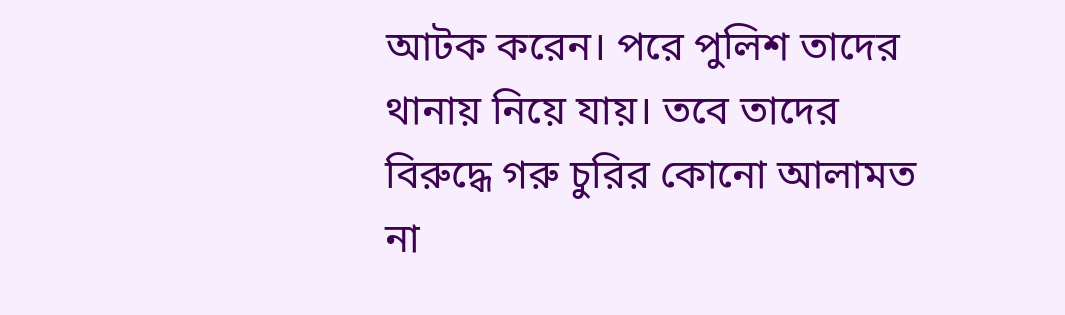আটক করেন। পরে পুলিশ তাদের থানায় নিয়ে যায়। তবে তাদের বিরুদ্ধে গরু চুরির কোনো আলামত না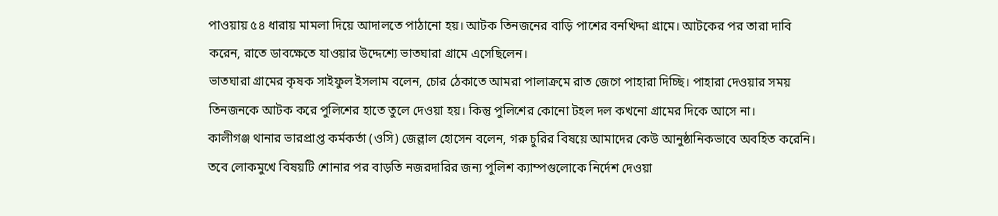পাওয়ায় ৫৪ ধারায় মামলা দিয়ে আদালতে পাঠানো হয়। আটক তিনজনের বাড়ি পাশের বনখিদ্দা গ্রামে। আটকের পর তারা দাবি করেন, রাতে ডাবক্ষেতে যাওয়ার উদ্দেশ্যে ভাতঘারা গ্রামে এসেছিলেন।
ভাতঘারা গ্রামের কৃষক সাইফুল ইসলাম বলেন, চোর ঠেকাতে আমরা পালাক্রমে রাত জেগে পাহারা দিচ্ছি। পাহারা দেওয়ার সময় তিনজনকে আটক করে পুলিশের হাতে তুলে দেওয়া হয়। কিন্তু পুলিশের কোনো টহল দল কখনো গ্রামের দিকে আসে না।
কালীগঞ্জ থানার ভারপ্রাপ্ত কর্মকর্তা (ওসি) জেল্লাল হোসেন বলেন, গরু চুরির বিষয়ে আমাদের কেউ আনুষ্ঠানিকভাবে অবহিত করেনি। তবে লোকমুখে বিষয়টি শোনার পর বাড়তি নজরদারির জন্য পুলিশ ক্যাম্পগুলোকে নির্দেশ দেওয়া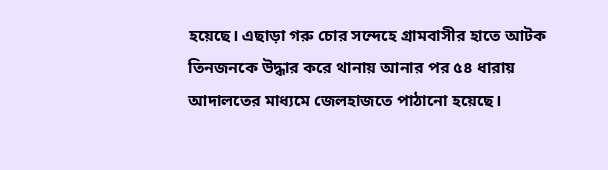হয়েছে। এছাড়া গরু চোর সন্দেহে গ্রামবাসীর হাতে আটক তিনজনকে উদ্ধার করে থানায় আনার পর ৫৪ ধারায় আদালতের মাধ্যমে জেলহাজতে পাঠানো হয়েছে।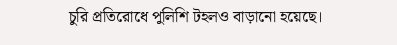চুরি প্রতিরোধে পুলিশি টহলও বাড়ানো হয়েছে।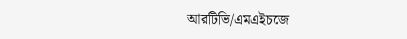আরটিভি/এমএইচজে